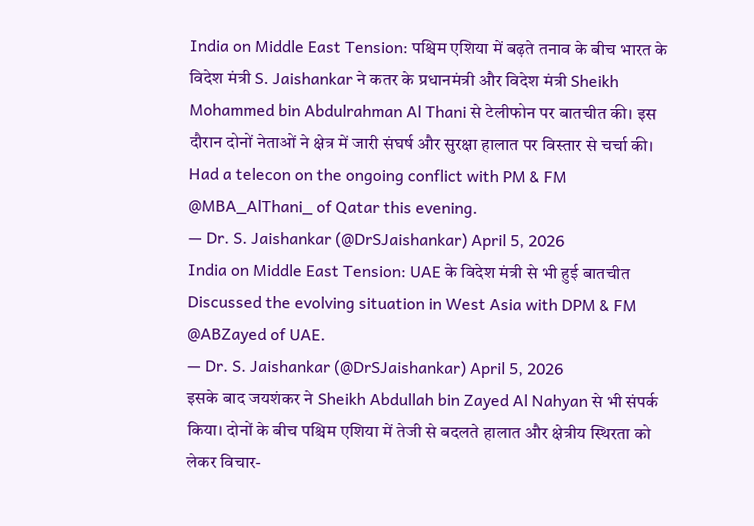India on Middle East Tension: पश्चिम एशिया में बढ़ते तनाव के बीच भारत के विदेश मंत्री S. Jaishankar ने कतर के प्रधानमंत्री और विदेश मंत्री Sheikh Mohammed bin Abdulrahman Al Thani से टेलीफोन पर बातचीत की। इस दौरान दोनों नेताओं ने क्षेत्र में जारी संघर्ष और सुरक्षा हालात पर विस्तार से चर्चा की।
Had a telecon on the ongoing conflict with PM & FM @MBA_AlThani_ of Qatar this evening.
— Dr. S. Jaishankar (@DrSJaishankar) April 5, 2026
India on Middle East Tension: UAE के विदेश मंत्री से भी हुई बातचीत
Discussed the evolving situation in West Asia with DPM & FM @ABZayed of UAE.
— Dr. S. Jaishankar (@DrSJaishankar) April 5, 2026
इसके बाद जयशंकर ने Sheikh Abdullah bin Zayed Al Nahyan से भी संपर्क किया। दोनों के बीच पश्चिम एशिया में तेजी से बदलते हालात और क्षेत्रीय स्थिरता को लेकर विचार-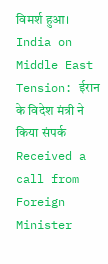विमर्श हुआ।
India on Middle East Tension: ईरान के विदेश मंत्री ने किया संपर्क
Received a call from Foreign Minister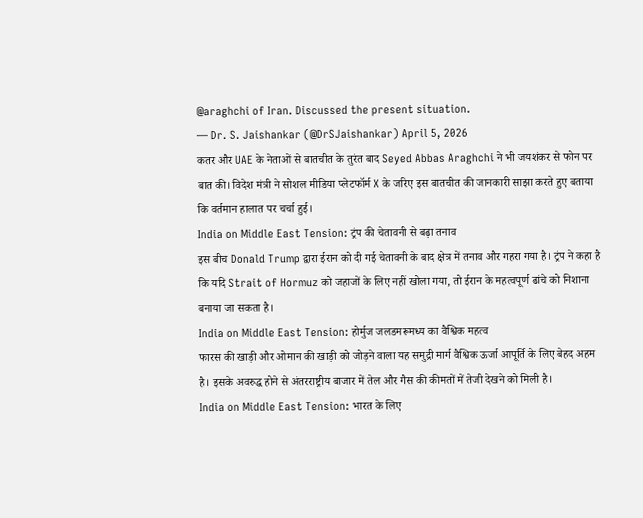@araghchi of Iran. Discussed the present situation.
— Dr. S. Jaishankar (@DrSJaishankar) April 5, 2026
कतर और UAE के नेताओं से बातचीत के तुरंत बाद Seyed Abbas Araghchi ने भी जयशंकर से फोन पर बात की। विदेश मंत्री ने सोशल मीडिया प्लेटफॉर्म X के जरिए इस बातचीत की जानकारी साझा करते हुए बताया कि वर्तमान हालात पर चर्चा हुई।
India on Middle East Tension: ट्रंप की चेतावनी से बढ़ा तनाव
इस बीच Donald Trump द्वारा ईरान को दी गई चेतावनी के बाद क्षेत्र में तनाव और गहरा गया है। ट्रंप ने कहा है कि यदि Strait of Hormuz को जहाजों के लिए नहीं खोला गया, तो ईरान के महत्वपूर्ण ढांचे को निशाना बनाया जा सकता है।
India on Middle East Tension: होर्मुज जलडमरूमध्य का वैश्विक महत्व
फारस की खाड़ी और ओमान की खाड़ी को जोड़ने वाला यह समुद्री मार्ग वैश्विक ऊर्जा आपूर्ति के लिए बेहद अहम है। इसके अवरुद्ध होने से अंतरराष्ट्रीय बाजार में तेल और गैस की कीमतों में तेजी देखने को मिली है।
India on Middle East Tension: भारत के लिए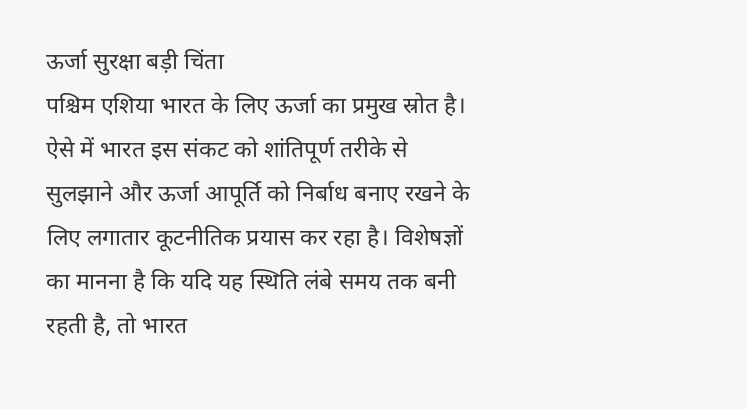ऊर्जा सुरक्षा बड़ी चिंता
पश्चिम एशिया भारत के लिए ऊर्जा का प्रमुख स्रोत है। ऐसे में भारत इस संकट को शांतिपूर्ण तरीके से सुलझाने और ऊर्जा आपूर्ति को निर्बाध बनाए रखने के लिए लगातार कूटनीतिक प्रयास कर रहा है। विशेषज्ञों का मानना है कि यदि यह स्थिति लंबे समय तक बनी रहती है, तो भारत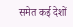समेत कई देशों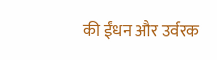की ईंधन और उर्वरक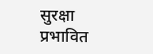सुरक्षा प्रभावित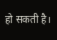हो सकती है।